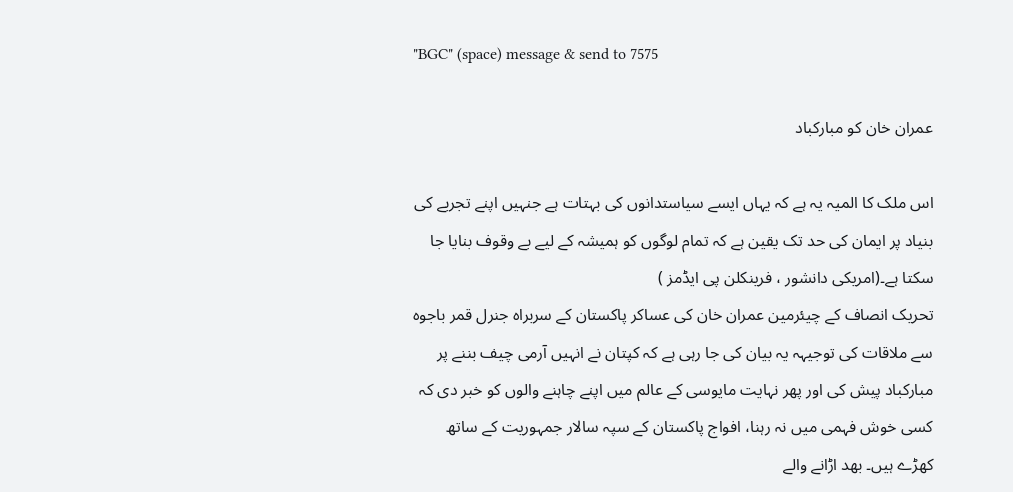"BGC" (space) message & send to 7575

عمران خان کو مبارکباد

اس ملک کا المیہ یہ ہے کہ یہاں ایسے سیاستدانوں کی بہتات ہے جنہیں اپنے تجربے کی بنیاد پر ایمان کی حد تک یقین ہے کہ تمام لوگوں کو ہمیشہ کے لیے بے وقوف بنایا جا سکتا ہے۔(امریکی دانشور ، فرینکلن پی ایڈمز )
تحریک انصاف کے چیئرمین عمران خان کی عساکر پاکستان کے سربراہ جنرل قمر باجوہ سے ملاقات کی توجیہہ یہ بیان کی جا رہی ہے کہ کپتان نے انہیں آرمی چیف بننے پر مبارکباد پیش کی اور پھر نہایت مایوسی کے عالم میں اپنے چاہنے والوں کو خبر دی کہ کسی خوش فہمی میں نہ رہنا، افواج پاکستان کے سپہ سالار جمہوریت کے ساتھ کھڑے ہیں۔ بھد اڑانے والے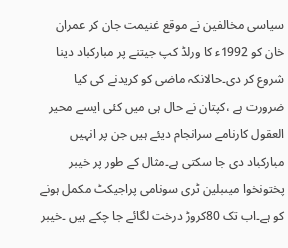سیاسی مخالفین نے موقع غنیمت جان کر عمران خان کو 1992ء کا ورلڈ کپ جیتنے پر مبارکباد دینا شروع کر دی۔حالانکہ ماضی کو کریدنے کی کیا ضرورت ہے ،کپتان نے حال ہی میں کئی ایسے محیر العقول کارنامے سرانجام دیئے ہیں جن پر انہیں مبارکباد دی جا سکتی ہے۔مثال کے طور پر خیبر پختونخوا میںبلین ٹری سونامی پراجیکٹ مکمل ہونے کو ہے۔اب تک 80کروڑ درخت لگائے جا چکے ہیں ۔خیبر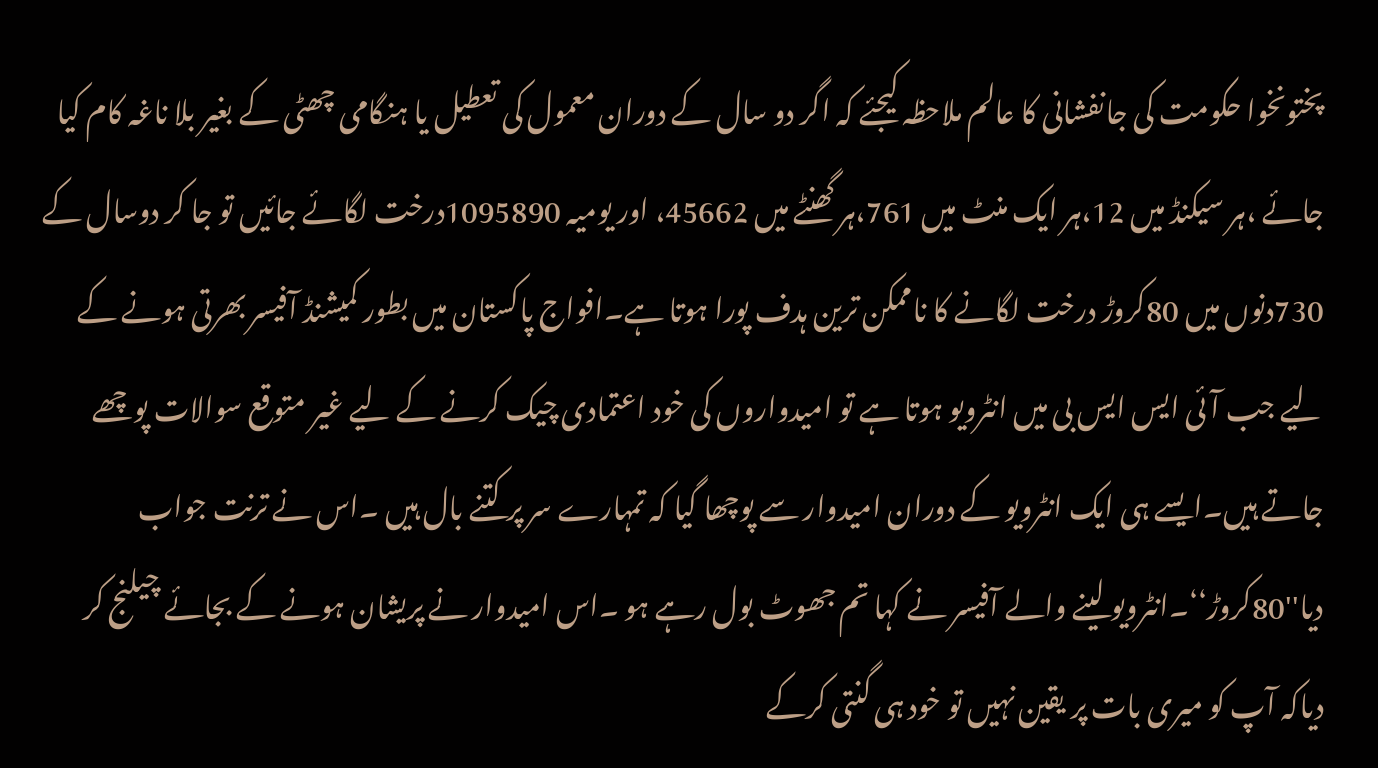پختونخوا حکومت کی جانفشانی کا عالم ملاحظہ کیجئے کہ اگر دو سال کے دوران معمول کی تعطیل یا ہنگامی چھٹی کے بغیر بلا ناغہ کام کیا جائے ،ہر سیکنڈ میں 12،ہر ایک منٹ میں 761،ہر گھنٹے میں 45662، اور یومیہ 1095890درخت لگائے جائیں تو جا کر دوسال کے 730دنوں میں 80کروڑ درخت لگانے کا ناممکن ترین ہدف پورا ہوتا ہے۔افواج پاکستان میں بطور کمیشنڈ آفیسر بھرتی ہونے کے لیے جب آئی ایس ایس بی میں انٹرویو ہوتا ہے تو امیدواروں کی خود اعتمادی چیک کرنے کے لیے غیر متوقع سوالات پوچھے جاتے ہیں۔ایسے ہی ایک انٹرویو کے دوران امیدوار سے پوچھا گیا کہ تمہارے سر پر کتنے بال ہیں ۔اس نے ترنت جواب دیا''80کروڑ‘‘۔انٹرویو لینے والے آفیسر نے کہا تم جھوٹ بول رہے ہو ۔اس امیدوار نے پریشان ہونے کے بجائے چیلنج کر دیاکہ آپ کو میری بات پر یقین نہیں تو خود ہی گنتی کرکے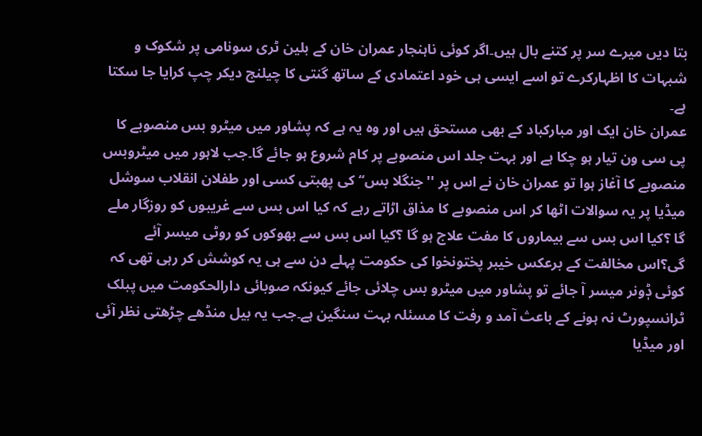بتا دیں میرے سر پر کتنے بال ہیں۔اگر کوئی ناہنجار عمران خان کے بلین ٹری سونامی پر شکوک و شبہات کا اظہارکرے تو اسے ایسی ہی خود اعتمادی کے ساتھ گنتی کا چیلنج دیکر چپ کرایا جا سکتا ہے۔
عمران خان ایک اور مبارکباد کے بھی مستحق ہیں اور وہ یہ ہے کہ پشاور میں میٹرو بس منصوبے کا پی سی ون تیار ہو چکا ہے اور بہت جلد اس منصوبے پر کام شروع ہو جائے گا۔جب لاہور میں میٹروبس منصوبے کا آغاز ہوا تو عمران خان نے اس پر ''جنگلا بس‘‘ کی پھبتی کسی اور طفلان انقلاب سوشل میڈیا پر یہ سوالات اٹھا کر اس منصوبے کا مذاق اڑاتے رہے کہ کیا اس بس سے غریبوں کو روزگار ملے گا ؟کیا اس بس سے بیماروں کا مفت علاج ہو گا ؟کیا اس بس سے بھوکوں کو روٹی میسر آئے گی؟اس مخالفت کے برعکس خیبر پختونخوا کی حکومت پہلے دن سے ہی یہ کوشش کر رہی تھی کہ کوئی ڈٖونر میسر آ جائے تو پشاور میں میٹرو بس چلائی جائے کیونکہ صوبائی دارالحکومت میں پبلک ٹرانسپورٹ نہ ہونے کے باعث آمد و رفت کا مسئلہ بہت سنگین ہے۔جب یہ بیل منڈھے چڑھتی نظر آئی اور میڈیا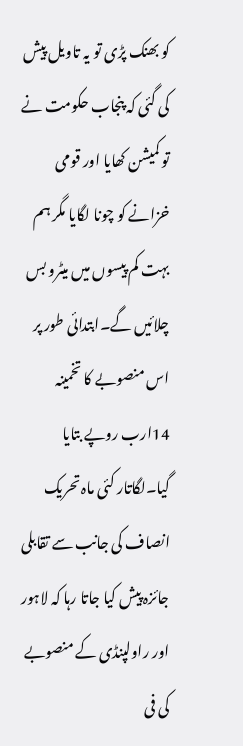کو بھنک پڑی تو یہ تاویل پیش کی گئی کہ پنجاب حکومت نے تو کمیشن کھایا اور قومی خزانے کو چونا لگایا مگر ہم بہت کم پیسوں میں میٹرو بس چلائیں گے۔ابتدائی طور پر اس منصوبے کا تخمینہ 14ارب روپے بتایا گیا۔لگاتار کئی ماہ تحریک انصاف کی جانب سے تقابلی جائزہ پیش کیا جاتا رہا کہ لاہور اور راولپنڈی کے منصوبے کی فی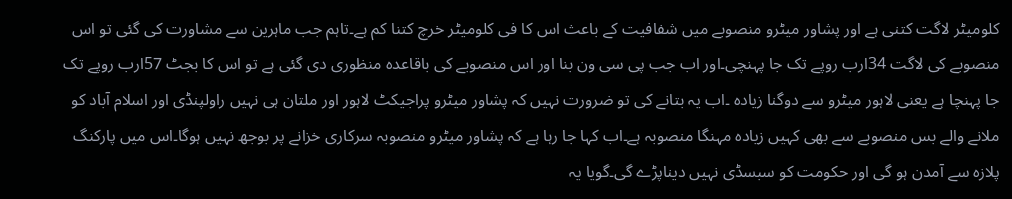کلومیٹر لاگت کتنی ہے اور پشاور میٹرو منصوبے میں شفافیت کے باعث اس کا فی کلومیٹر خرچ کتنا کم ہے۔تاہم جب ماہرین سے مشاورت کی گئی تو اس منصوبے کی لاگت 34ارب روپے تک جا پہنچی۔اور اب جب پی سی ون بنا اور اس منصوبے کی باقاعدہ منظوری دی گئی ہے تو اس کا بجٹ 57ارب روپے تک جا پہنچا ہے یعنی لاہور میٹرو سے دوگنا زیادہ ۔اب یہ بتانے کی تو ضرورت نہیں کہ پشاور میٹرو پراجیکٹ لاہور اور ملتان ہی نہیں راولپنڈی اور اسلام آباد کو ملانے والے بس منصوبے سے بھی کہیں زیادہ مہنگا منصوبہ ہے۔اب کہا جا رہا ہے کہ پشاور میٹرو منصوبہ سرکاری خزانے پر بوجھ نہیں ہوگا۔اس میں پارکنگ پلازہ سے آمدن ہو گی اور حکومت کو سبسڈی نہیں دیناپڑے گی۔گویا یہ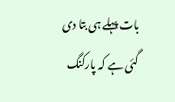بات پہلے ہی بتا دی گئی ہے کہ پارکنگ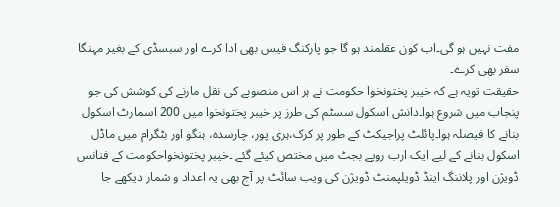مفت نہیں ہو گی۔اب کون عقلمند ہو گا جو پارکنگ فیس بھی ادا کرے اور سبسڈی کے بغیر مہنگا سفر بھی کرے۔
حقیقت تویہ ہے کہ خیبر پختونخوا حکومت نے ہر اس منصوبے کی نقل مارنے کی کوشش کی جو پنجاب میں شروع ہوا۔دانش اسکول سسٹم کی طرز پر خیبر پختونخوا میں 200 اسمارٹ اسکول بنانے کا فیصلہ ہوا۔پائلٹ پراجیکٹ کے طور پر کرک،ہری پور، چارسدہ، ہنگو اور بٹگرام میں ماڈل اسکول بنانے کے لیے ایک ارب روپے بجٹ میں مختص کیئے گئے ۔خیبر پختونخواحکومت کے فنانس ڈویژن اور پلاننگ اینڈ ڈویلپمنٹ ڈویژن کی ویب سائٹ پر آج بھی یہ اعداد و شمار دیکھے جا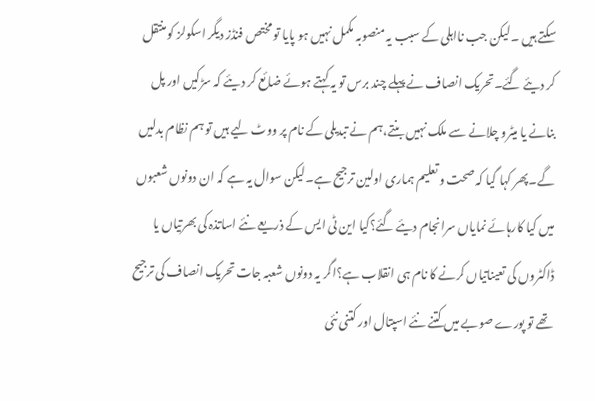سکتے ہیں ۔لیکن جب نااہلی کے سبب یہ منصوبہ مکمل نہیں ہو پایا تو مختص فنڈز دیگر اسکولز کو منتقل کر دیئے گئے۔تحریک انصاف نے پہلے چند برس تو یہ کہتے ہوئے ضائع کر دیئے کہ سڑکیں اور پل بنانے یا میٹرو چلانے سے ملک نہیں بنتے،ہم نے تبدیلی کے نام پر ووٹ لیے ہیں تو ہم نظام بدلیں گے۔پھر کہا گیا کہ صحت و تعلیم ہماری اولین ترجیح ہے۔لیکن سوال یہ ہے کہ ان دونوں شعبوں میں کیا کارہائے نمایاں سرانجام دیئے گئے؟کیا این ٹی ایس کے ذریعے نئے اساتذہ کی بھرتیاں یا ڈاکٹروں کی تعیناتیاں کرنے کا نام ہی انقلاب ہے؟اگر یہ دونوں شعبہ جات تحریک انصاف کی ترجیح تھے تو پورے صوبے میں کتنے نئے اسپتال اور کتنی نئی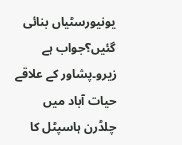یونیورسٹیاں بنائی گئیں؟جواب ہے زیرو۔پشاور کے علاقے حیات آباد میں چلڈرن ہاسپٹل کا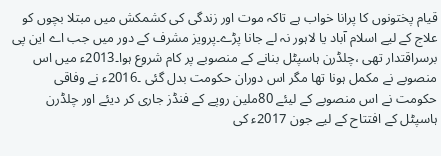قیام پختونوں کا پرانا خواب ہے تاکہ موت اور زندگی کی کشمکش میں مبتلا بچوں کو علاج کے لیے اسلام آباد یا لاہور نہ لے جانا پڑے۔پرویز مشرف کے دور میں جب اے این پی برسراقتدار تھی ،چلڈرن ہاسپٹل بنانے کے منصوبے پر کام شروع ہوا۔2013ء میں اس منصوبے نے مکمل ہونا تھا مگر اس دوران حکومت بدل گئی ۔2016ء نے وفاقی حکومت نے اس منصوبے کے لیئے 80ملین روپے کے فنڈز جاری کر دیئے اور چلڈرن ہاسپٹل کے افتتاح کے لیے جون 2017ء کی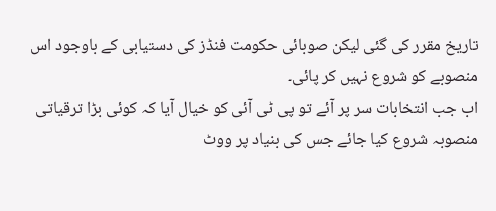تاریخ مقرر کی گئی لیکن صوبائی حکومت فنڈز کی دستیابی کے باوجود اس منصوبے کو شروع نہیں کر پائی۔
اب جب انتخابات سر پر آئے تو پی ٹی آئی کو خیال آیا کہ کوئی بڑا ترقیاتی منصوبہ شروع کیا جائے جس کی بنیاد پر ووٹ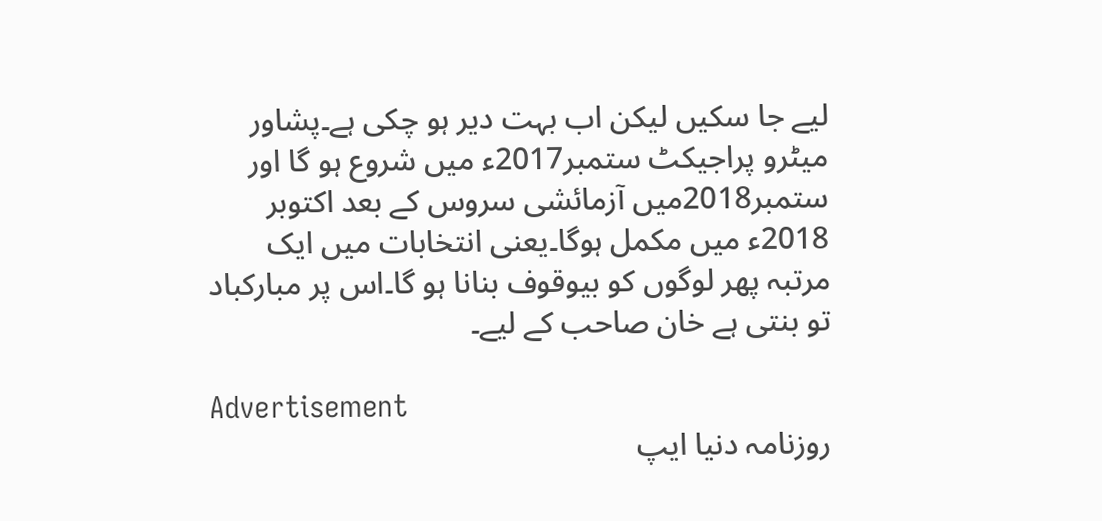لیے جا سکیں لیکن اب بہت دیر ہو چکی ہے۔پشاور میٹرو پراجیکٹ ستمبر2017ء میں شروع ہو گا اور ستمبر2018میں آزمائشی سروس کے بعد اکتوبر 2018ء میں مکمل ہوگا۔یعنی انتخابات میں ایک مرتبہ پھر لوگوں کو بیوقوف بنانا ہو گا۔اس پر مبارکباد تو بنتی ہے خان صاحب کے لیے۔

Advertisement
روزنامہ دنیا ایپ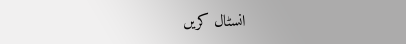انسٹال کریں